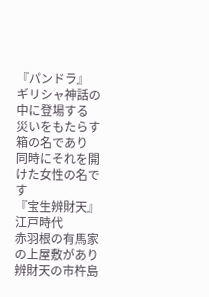『パンドラ』
ギリシャ神話の中に登場する
災いをもたらす箱の名であり
同時にそれを開けた女性の名です
『宝生辨財天』
江戸時代
赤羽根の有馬家の上屋敷があり
辨財天の市杵島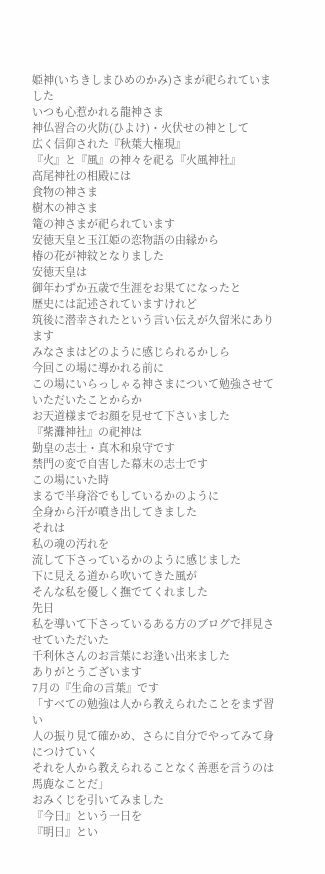姫神(いちきしまひめのかみ)さまが祀られていました
いつも心惹かれる龍神さま
神仏習合の火防(ひよけ)・火伏せの神として
広く信仰された『秋葉大権現』
『火』と『風』の神々を祀る『火風神社』
高尾神社の相殿には
食物の神さま
樹木の神さま
篭の神さまが祀られています
安徳天皇と玉江姫の恋物語の由縁から
椿の花が神紋となりました
安徳天皇は
御年わずか五歳で生涯をお果てになったと
歴史には記述されていますけれど
筑後に潜幸されたという言い伝えが久留米にあります
みなさまはどのように感じられるかしら
今回この場に導かれる前に
この場にいらっしゃる神さまについて勉強させていただいたことからか
お天道様までお顔を見せて下さいました
『紫灘神社』の祀神は
勤皇の志士・真木和泉守です
禁門の変で自害した幕末の志士です
この場にいた時
まるで半身浴でもしているかのように
全身から汗が噴き出してきました
それは
私の魂の汚れを
流して下さっているかのように感じました
下に見える道から吹いてきた風が
そんな私を優しく撫でてくれました
先日
私を導いて下さっているある方のブログで拝見させていただいた
千利休さんのお言葉にお逢い出来ました
ありがとうございます
7月の『生命の言葉』です
「すべての勉強は人から教えられたことをまず習い
人の振り見て確かめ、さらに自分でやってみて身につけていく
それを人から教えられることなく善悪を言うのは馬鹿なことだ」
おみくじを引いてみました
『今日』という一日を
『明日』とい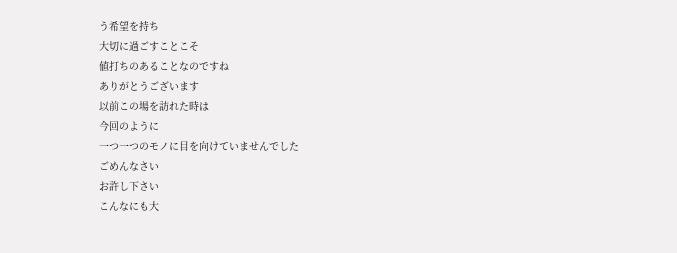う希望を持ち
大切に過ごすことこそ
値打ちのあることなのですね
ありがとうございます
以前この場を訪れた時は
今回のように
一つ一つのモノに目を向けていませんでした
ごめんなさい
お許し下さい
こんなにも大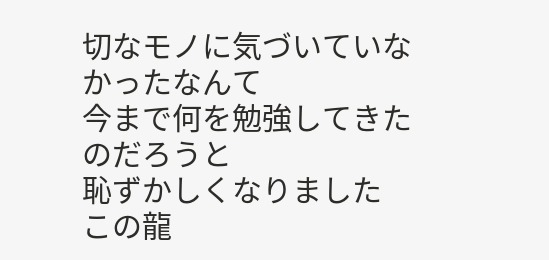切なモノに気づいていなかったなんて
今まで何を勉強してきたのだろうと
恥ずかしくなりました
この龍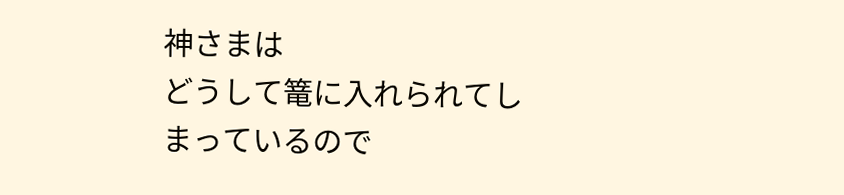神さまは
どうして篭に入れられてしまっているので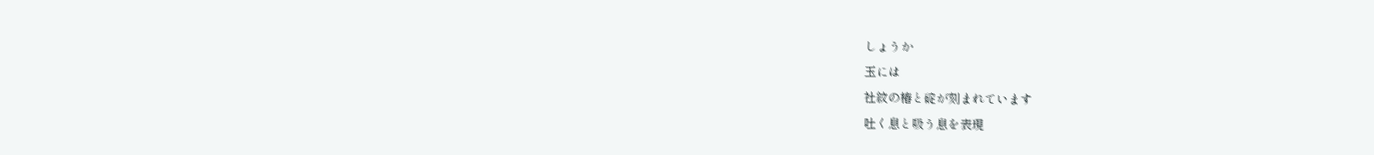しょうか
玉には
社紋の椿と碇が刻まれています
吐く息と吸う息を表現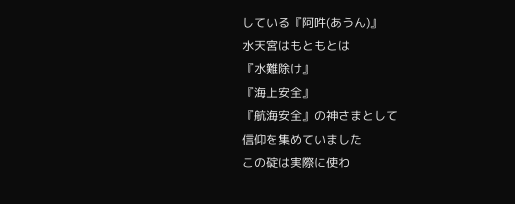している『阿吽(あうん)』
水天宮はもともとは
『水難除け』
『海上安全』
『航海安全』の神さまとして
信仰を集めていました
この碇は実際に使わ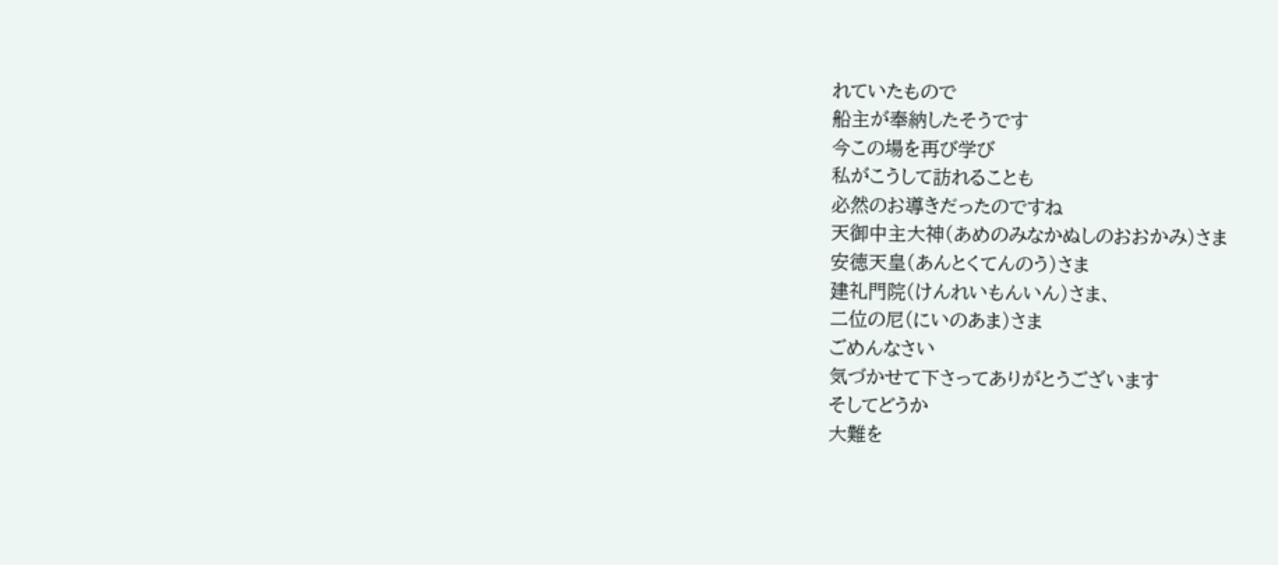れていたもので
船主が奉納したそうです
今この場を再び学び
私がこうして訪れることも
必然のお導きだったのですね
天御中主大神(あめのみなかぬしのおおかみ)さま
安徳天皇(あんとくてんのう)さま
建礼門院(けんれいもんいん)さま、
二位の尼(にいのあま)さま
ごめんなさい
気づかせて下さってありがとうございます
そしてどうか
大難を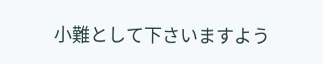小難として下さいますよう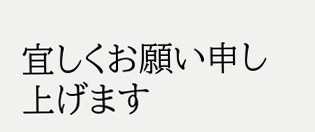宜しくお願い申し上げます